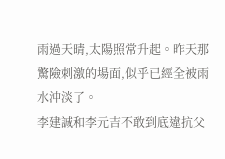雨過天晴,太陽照常升起。昨天那驚險刺激的場面,似乎已經全被雨水沖淡了。
李建誠和李元吉不敢到底違抗父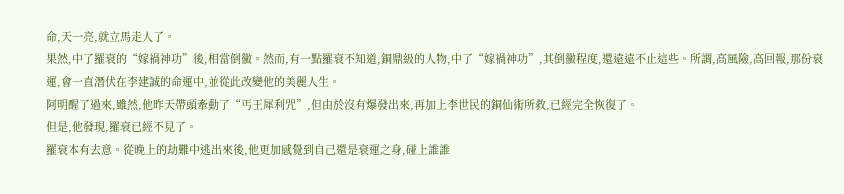命,天一亮,就立馬走人了。
果然,中了羅衰的“嫁禍神功”後,相當倒黴。然而,有一點羅衰不知道,銅鼎級的人物,中了“嫁禍神功”,其倒黴程度,還遠遠不止這些。所謂,高風險,高回報,那份衰運,會一直潛伏在李建誠的命運中,並從此改變他的美麗人生。
阿明醒了過來,雖然,他昨天帶頭牽動了“丐王犀利咒”,但由於沒有爆發出來,再加上李世民的銅仙術所救,已經完全恢復了。
但是,他發現,羅衰已經不見了。
羅衰本有去意。從晚上的劫難中逃出來後,他更加感覺到自己還是衰運之身,碰上誰誰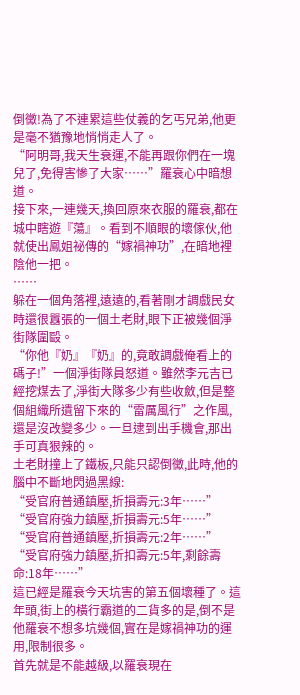倒黴!為了不連累這些仗義的乞丐兄弟,他更是毫不猶豫地悄悄走人了。
“阿明哥,我天生衰運,不能再跟你們在一塊兒了,免得害慘了大家……”羅衰心中暗想道。
接下來,一連幾天,換回原來衣服的羅衰,都在城中瞎遊『蕩』。看到不順眼的壞傢伙,他就使出鳳姐祕傳的“嫁禍神功”,在暗地裡陰他一把。
……
躲在一個角落裡,遠遠的,看著剛才調戲民女時還很囂張的一個土老財,眼下正被幾個淨街隊圍毆。
“你他『奶』『奶』的,竟敢調戲俺看上的碼子!”一個淨街隊員怒道。雖然李元吉已經挖煤去了,淨街大隊多少有些收斂,但是整個組織所遺留下來的“雷厲風行”之作風,還是沒改變多少。一旦逮到出手機會,那出手可真狠辣的。
土老財撞上了鐵板,只能只認倒黴,此時,他的腦中不斷地閃過黑線:
“受官府普通鎮壓,折損壽元:3年……”
“受官府強力鎮壓,折損壽元:5年……”
“受官府普通鎮壓,折損壽元:2年……”
“受官府強力鎮壓,折扣壽元:5年,剩餘壽命:18年……”
這已經是羅衰今天坑害的第五個壞種了。這年頭,街上的橫行霸道的二貨多的是,倒不是他羅衰不想多坑幾個,實在是嫁禍神功的運用,限制很多。
首先就是不能越級,以羅衰現在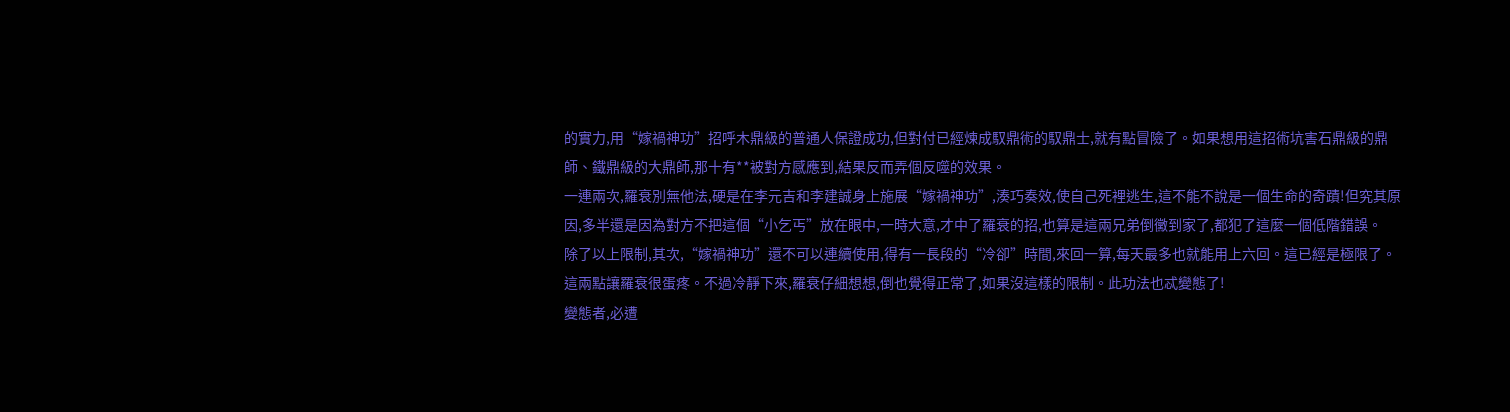的實力,用“嫁禍神功”招呼木鼎級的普通人保證成功,但對付已經煉成馭鼎術的馭鼎士,就有點冒險了。如果想用這招術坑害石鼎級的鼎師、鐵鼎級的大鼎師,那十有**被對方感應到,結果反而弄個反噬的效果。
一連兩次,羅衰別無他法,硬是在李元吉和李建誠身上施展“嫁禍神功”,湊巧奏效,使自己死裡逃生,這不能不說是一個生命的奇蹟!但究其原因,多半還是因為對方不把這個“小乞丐”放在眼中,一時大意,才中了羅衰的招,也算是這兩兄弟倒黴到家了,都犯了這麼一個低階錯誤。
除了以上限制,其次,“嫁禍神功”還不可以連續使用,得有一長段的“冷卻”時間,來回一算,每天最多也就能用上六回。這已經是極限了。
這兩點讓羅衰很蛋疼。不過冷靜下來,羅衰仔細想想,倒也覺得正常了,如果沒這樣的限制。此功法也忒變態了!
變態者,必遭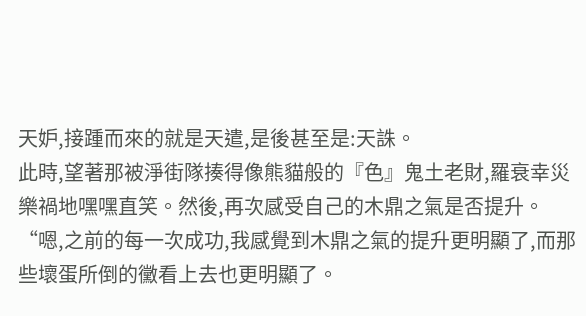天妒,接踵而來的就是天遣,是後甚至是:天誅。
此時,望著那被淨街隊揍得像熊貓般的『色』鬼土老財,羅衰幸災樂禍地嘿嘿直笑。然後,再次感受自己的木鼎之氣是否提升。
“嗯,之前的每一次成功,我感覺到木鼎之氣的提升更明顯了,而那些壞蛋所倒的黴看上去也更明顯了。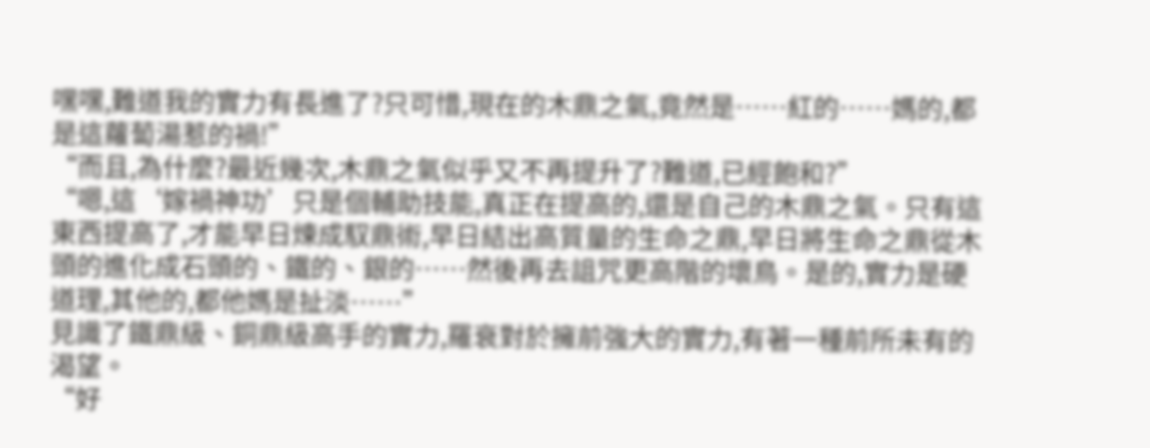嘿嘿,難道我的實力有長進了?只可惜,現在的木鼎之氣,竟然是……紅的……媽的,都是這蘿蔔湯惹的禍!”
“而且,為什麼?最近幾次,木鼎之氣似乎又不再提升了?難道,已經飽和?”
“嗯,這‘嫁禍神功’只是個輔助技能,真正在提高的,還是自己的木鼎之氣。只有這東西提高了,才能早日煉成馭鼎術,早日結出高質量的生命之鼎,早日將生命之鼎從木頭的進化成石頭的、鐵的、銀的……然後再去詛咒更高階的壞鳥。是的,實力是硬道理,其他的,都他媽是扯淡……”
見識了鐵鼎級、銅鼎級高手的實力,羅衰對於擁前強大的實力,有著一種前所未有的渴望。
“好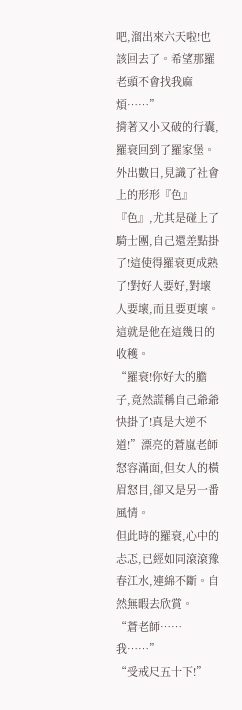吧,溜出來六天啦!也該回去了。希望那羅老頭不會找我麻煩……”
揹著又小又破的行囊,羅衰回到了羅家堡。
外出數日,見識了社會上的形形『色』『色』,尤其是碰上了騎士團,自己還差點掛了!這使得羅衰更成熟了!對好人要好,對壞人要壞,而且要更壞。這就是他在這幾日的收穫。
“羅衰!你好大的膽子,竟然謊稱自己爺爺快掛了!真是大逆不道!”漂亮的蒼嵐老師怒容滿面,但女人的橫眉怒目,卻又是另一番風情。
但此時的羅衰,心中的忐忑,已經如同滾滾豫春江水,連綿不斷。自然無暇去欣賞。
“蒼老師……我……”
“受戒尺五十下!”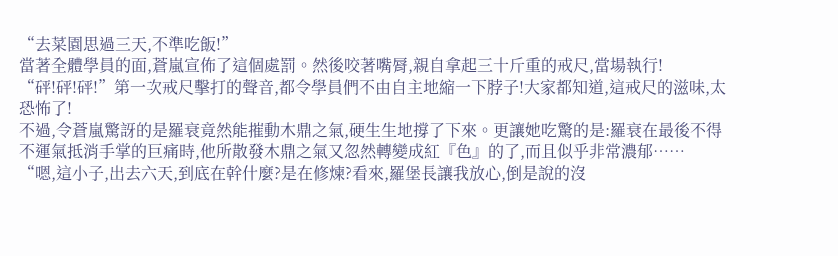“去菜園思過三天,不準吃飯!”
當著全體學員的面,蒼嵐宣佈了這個處罰。然後咬著嘴脣,親自拿起三十斤重的戒尺,當場執行!
“砰!砰!砰!”第一次戒尺擊打的聲音,都令學員們不由自主地縮一下脖子!大家都知道,這戒尺的滋味,太恐怖了!
不過,令蒼嵐驚訝的是羅衰竟然能摧動木鼎之氣,硬生生地撐了下來。更讓她吃驚的是:羅衰在最後不得不運氣抵消手掌的巨痛時,他所散發木鼎之氣又忽然轉變成紅『色』的了,而且似乎非常濃郁……
“嗯,這小子,出去六天,到底在幹什麼?是在修煉?看來,羅堡長讓我放心,倒是說的沒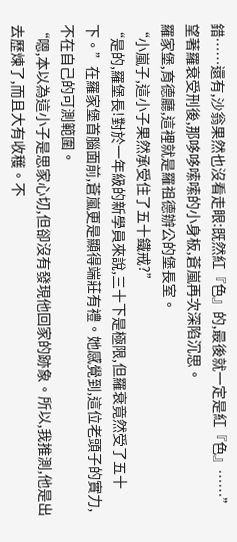錯……還有,沙翁果然也沒看走眼:既然紅『色』的,最後就一定是紅『色』……”
望著羅衰受刑後,那哆哆嗦嗦的小身板,蒼嵐再次深陷沉思。
羅家堡,育德廳,這裡就是羅祖德辦公的堡長室。
“小嵐子,這小子果然承受住了五十鐵戒?”
“是的,羅堡長!對於一年級的新學員來說,三十下是極限,但羅衰竟然受了五十下。”在羅家堡首腦面前,蒼嵐更是顯得端莊有禮。她感覺到,這位老頭子的實力,不在自己的可測範圍。
“嗯,本以為這小子是思家心切,但卻沒有發現他回家的跡象。所以,我推測,他是出去歷煉了,而且大有收穫。不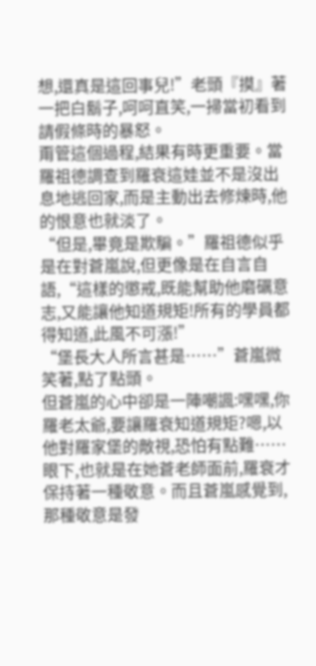想,還真是這回事兒!”老頭『摸』著一把白鬍子,呵呵直笑,一掃當初看到請假條時的暴怒。
甭管這個過程,結果有時更重要。當羅祖德調查到羅衰這娃並不是沒出息地逃回家,而是主動出去修煉時,他的恨意也就淡了。
“但是,畢竟是欺騙。”羅祖德似乎是在對蒼嵐說,但更像是在自言自語,“這樣的懲戒,既能幫助他磨礪意志,又能讓他知道規矩!所有的學員都得知道,此風不可漲!”
“堡長大人所言甚是……”蒼嵐微笑著,點了點頭。
但蒼嵐的心中卻是一陣嘲諷:嘿嘿,你羅老太爺,要讓羅衰知道規矩?嗯,以他對羅家堡的敵視,恐怕有點難……
眼下,也就是在她蒼老師面前,羅衰才保持著一種敬意。而且蒼嵐感覺到,那種敬意是發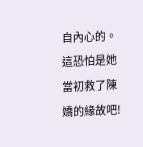自內心的。這恐怕是她當初救了陳嬌的緣故吧!